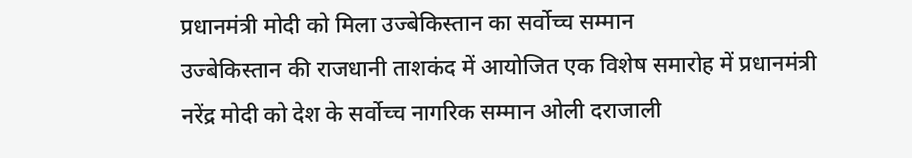प्रधानमंत्री मोदी को मिला उज्बेकिस्तान का सर्वोच्च सम्मान
उज्बेकिस्तान की राजधानी ताशकंद में आयोजित एक विशेष समारोह में प्रधानमंत्री नरेंद्र मोदी को देश के सर्वोच्च नागरिक सम्मान ओली दराजाली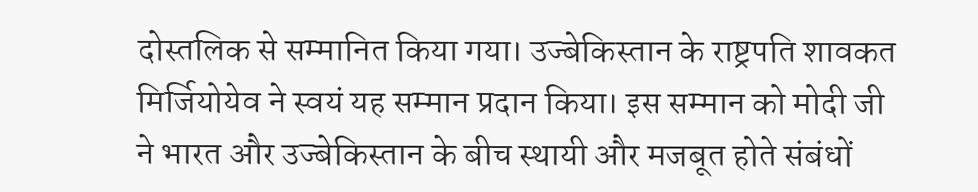दोस्तलिक से सम्मानित किया गया। उज्बेकिस्तान के राष्ट्रपति शावकत मिर्जियोयेव ने स्वयं यह सम्मान प्रदान किया। इस सम्मान को मोदी जी ने भारत और उज्बेकिस्तान के बीच स्थायी और मजबूत होते संबंधों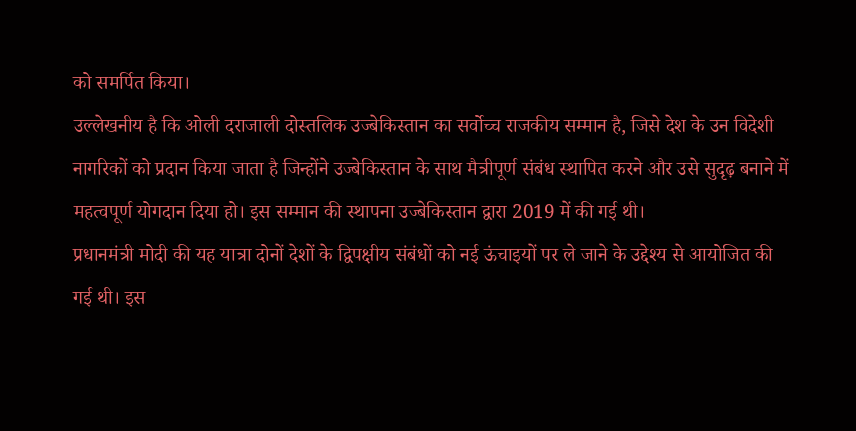को समर्पित किया।
उल्लेखनीय है कि ओली दराजाली दोस्तलिक उज्बेकिस्तान का सर्वोच्च राजकीय सम्मान है, जिसे देश के उन विदेशी नागरिकों को प्रदान किया जाता है जिन्होंने उज्बेकिस्तान के साथ मैत्रीपूर्ण संबंध स्थापित करने और उसे सुदृढ़ बनाने में महत्वपूर्ण योगदान दिया हो। इस सम्मान की स्थापना उज्बेकिस्तान द्वारा 2019 में की गई थी।
प्रधानमंत्री मोदी की यह यात्रा दोनों देशों के द्विपक्षीय संबंधों को नई ऊंचाइयों पर ले जाने के उद्देश्य से आयोजित की गई थी। इस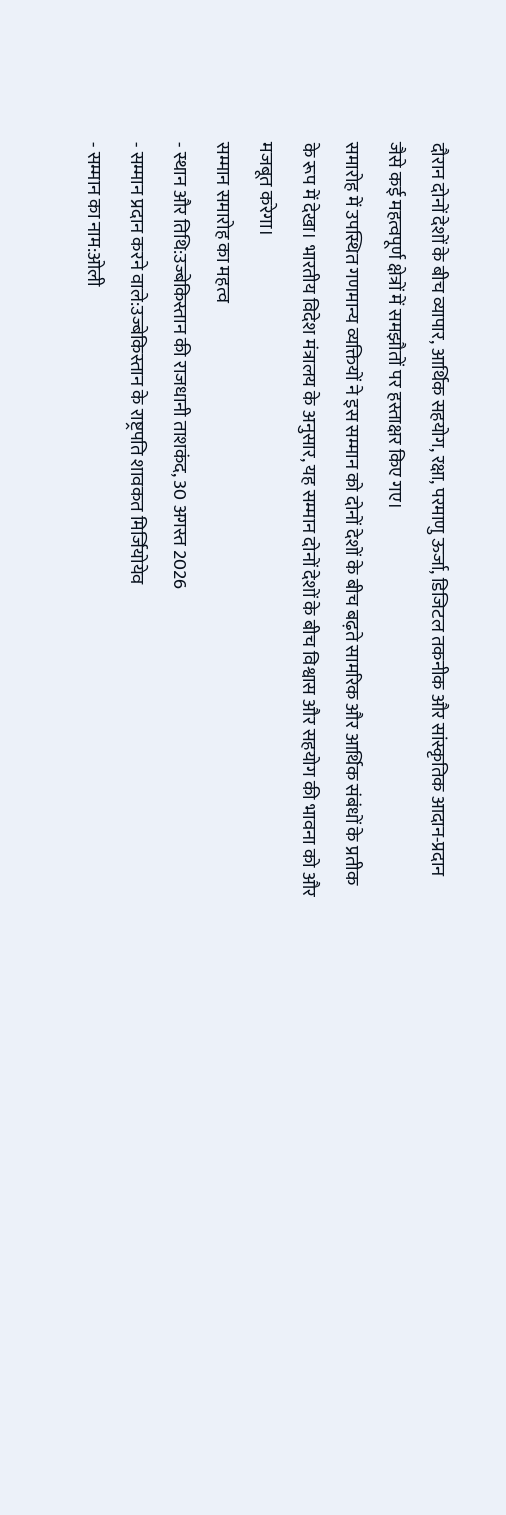दौरान दोनों देशों के बीच व्यापार, आर्थिक सहयोग, रक्षा, परमाणु ऊर्जा, डिजिटल तकनीक और सांस्कृतिक आदान-प्रदान जैसे कई महत्वपूर्ण क्षेत्रों में समझौतों पर हस्ताक्षर किए गए।
समारोह में उपस्थित गणमान्य व्यक्तियों ने इस सम्मान को दोनों देशों के बीच बढ़ते सामरिक और आर्थिक संबंधों के प्रतीक के रूप में देखा। भारतीय विदेश मंत्रालय के अनुसार, यह सम्मान दोनों देशों के बीच विश्वास और सहयोग की भावना को और मजबूत करेगा।
सम्मान समारोह का महत्व
- स्थान और तिथि:उज्बेकिस्तान की राजधानी ताशकंद, 30 अगस्त 2026
- सम्मान प्रदान करने वाले:उज्बेकिस्तान के राष्ट्रपति शावकत मिर्जियोयेव
- सम्मान का नाम:ओली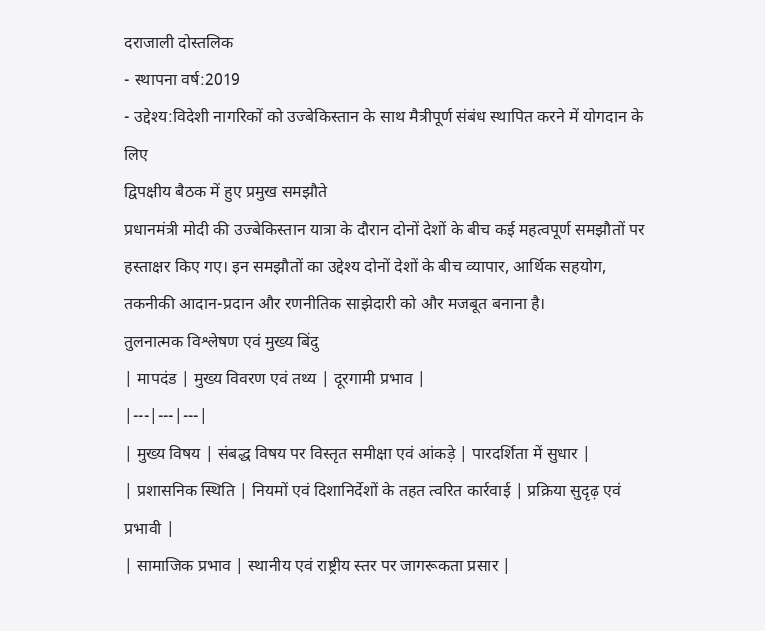दराजाली दोस्तलिक
- स्थापना वर्ष:2019
- उद्देश्य:विदेशी नागरिकों को उज्बेकिस्तान के साथ मैत्रीपूर्ण संबंध स्थापित करने में योगदान के लिए
द्विपक्षीय बैठक में हुए प्रमुख समझौते
प्रधानमंत्री मोदी की उज्बेकिस्तान यात्रा के दौरान दोनों देशों के बीच कई महत्वपूर्ण समझौतों पर हस्ताक्षर किए गए। इन समझौतों का उद्देश्य दोनों देशों के बीच व्यापार, आर्थिक सहयोग, तकनीकी आदान-प्रदान और रणनीतिक साझेदारी को और मजबूत बनाना है।
तुलनात्मक विश्लेषण एवं मुख्य बिंदु
| मापदंड | मुख्य विवरण एवं तथ्य | दूरगामी प्रभाव |
|---|---|---|
| मुख्य विषय | संबद्ध विषय पर विस्तृत समीक्षा एवं आंकड़े | पारदर्शिता में सुधार |
| प्रशासनिक स्थिति | नियमों एवं दिशानिर्देशों के तहत त्वरित कार्रवाई | प्रक्रिया सुदृढ़ एवं प्रभावी |
| सामाजिक प्रभाव | स्थानीय एवं राष्ट्रीय स्तर पर जागरूकता प्रसार |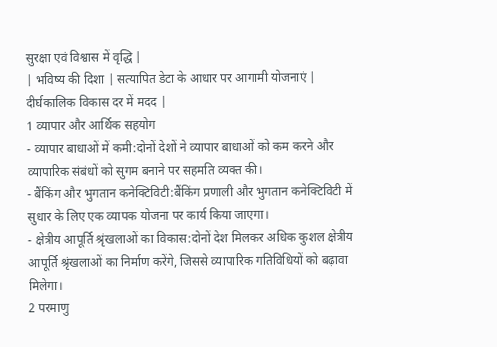सुरक्षा एवं विश्वास में वृद्धि |
| भविष्य की दिशा | सत्यापित डेटा के आधार पर आगामी योजनाएं | दीर्घकालिक विकास दर में मदद |
1 व्यापार और आर्थिक सहयोग
- व्यापार बाधाओं में कमी:दोनों देशों ने व्यापार बाधाओं को कम करने और व्यापारिक संबंधों को सुगम बनाने पर सहमति व्यक्त की।
- बैंकिंग और भुगतान कनेक्टिविटी:बैंकिंग प्रणाली और भुगतान कनेक्टिविटी में सुधार के लिए एक व्यापक योजना पर कार्य किया जाएगा।
- क्षेत्रीय आपूर्ति श्रृंखलाओं का विकास:दोनों देश मिलकर अधिक कुशल क्षेत्रीय आपूर्ति श्रृंखलाओं का निर्माण करेंगे, जिससे व्यापारिक गतिविधियों को बढ़ावा मिलेगा।
2 परमाणु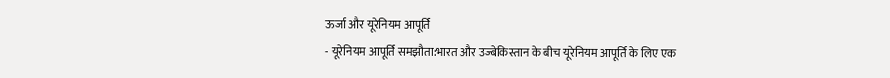ऊर्जा और यूरेनियम आपूर्ति
- यूरेनियम आपूर्ति समझौता:भारत और उज्बेकिस्तान के बीच यूरेनियम आपूर्ति के लिए एक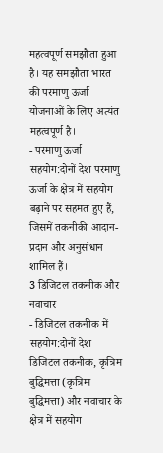महत्वपूर्ण समझौता हुआ है। यह समझौता भारत की परमाणु ऊर्जा योजनाओं के लिए अत्यंत महत्वपूर्ण है।
- परमाणु ऊर्जा सहयोग:दोनों देश परमाणु ऊर्जा के क्षेत्र में सहयोग बढ़ाने पर सहमत हुए हैं, जिसमें तकनीकी आदान-प्रदान और अनुसंधान शामिल हैं।
3 डिजिटल तकनीक और नवाचार
- डिजिटल तकनीक में सहयोग:दोनों देश डिजिटल तकनीक, कृत्रिम बुद्धिमत्ता (कृत्रिम बुद्धिमत्ता) और नवाचार के क्षेत्र में सहयोग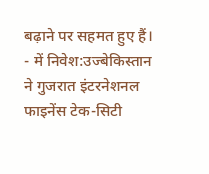बढ़ाने पर सहमत हुए हैं।
- में निवेश:उज्बेकिस्तान ने गुजरात इंटरनेशनल फाइनेंस टेक-सिटी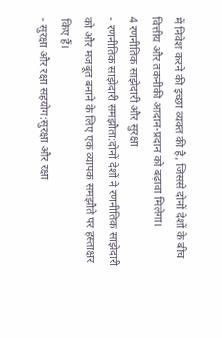में निवेश करने की इच्छा व्यक्त की है, जिससे दोनों देशों के बीच वित्तीय और तकनीकी आदान-प्रदान को बढ़ावा मिलेगा।
4 रणनीतिक साझेदारी और सुरक्षा
- रणनीतिक साझेदारी समझौता:दोनों देशों ने रणनीतिक साझेदारी को और मजबूत बनाने के लिए एक व्यापक समझौते पर हस्ताक्षर किए हैं।
- सुरक्षा और रक्षा सहयोग:सुरक्षा और रक्षा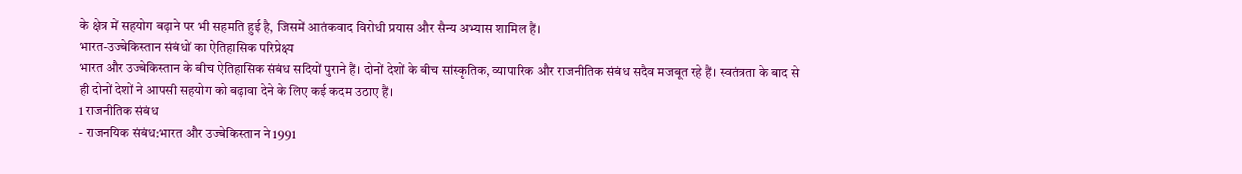के क्षेत्र में सहयोग बढ़ाने पर भी सहमति हुई है, जिसमें आतंकवाद विरोधी प्रयास और सैन्य अभ्यास शामिल हैं।
भारत-उज्बेकिस्तान संबंधों का ऐतिहासिक परिप्रेक्ष्य
भारत और उज्बेकिस्तान के बीच ऐतिहासिक संबंध सदियों पुराने हैं। दोनों देशों के बीच सांस्कृतिक, व्यापारिक और राजनीतिक संबंध सदैव मजबूत रहे हैं। स्वतंत्रता के बाद से ही दोनों देशों ने आपसी सहयोग को बढ़ावा देने के लिए कई कदम उठाए हैं।
1 राजनीतिक संबंध
- राजनयिक संबंध:भारत और उज्बेकिस्तान ने 1991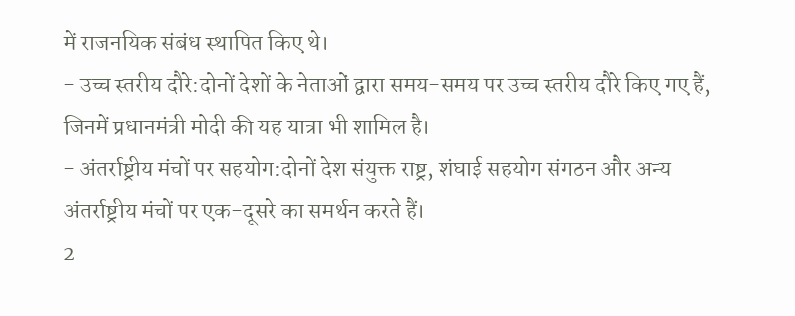में राजनयिक संबंध स्थापित किए थे।
- उच्च स्तरीय दौरे:दोनों देशों के नेताओं द्वारा समय-समय पर उच्च स्तरीय दौरे किए गए हैं, जिनमें प्रधानमंत्री मोदी की यह यात्रा भी शामिल है।
- अंतर्राष्ट्रीय मंचों पर सहयोग:दोनों देश संयुक्त राष्ट्र, शंघाई सहयोग संगठन और अन्य अंतर्राष्ट्रीय मंचों पर एक-दूसरे का समर्थन करते हैं।
2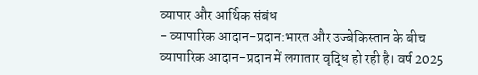व्यापार और आर्थिक संबंध
- व्यापारिक आदान-प्रदान:भारत और उज्बेकिस्तान के बीच व्यापारिक आदान-प्रदान में लगातार वृद्धि हो रही है। वर्ष 2025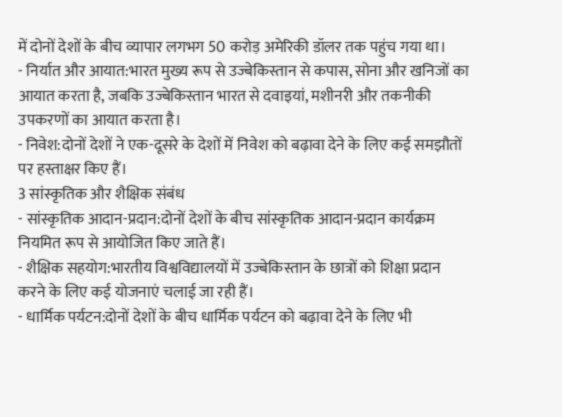में दोनों देशों के बीच व्यापार लगभग 50 करोड़ अमेरिकी डॉलर तक पहुंच गया था।
- निर्यात और आयात:भारत मुख्य रूप से उज्बेकिस्तान से कपास, सोना और खनिजों का आयात करता है, जबकि उज्बेकिस्तान भारत से दवाइयां, मशीनरी और तकनीकी उपकरणों का आयात करता है।
- निवेश:दोनों देशों ने एक-दूसरे के देशों में निवेश को बढ़ावा देने के लिए कई समझौतों पर हस्ताक्षर किए हैं।
3 सांस्कृतिक और शैक्षिक संबंध
- सांस्कृतिक आदान-प्रदान:दोनों देशों के बीच सांस्कृतिक आदान-प्रदान कार्यक्रम नियमित रूप से आयोजित किए जाते हैं।
- शैक्षिक सहयोग:भारतीय विश्वविद्यालयों में उज्बेकिस्तान के छात्रों को शिक्षा प्रदान करने के लिए कई योजनाएं चलाई जा रही हैं।
- धार्मिक पर्यटन:दोनों देशों के बीच धार्मिक पर्यटन को बढ़ावा देने के लिए भी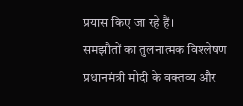प्रयास किए जा रहे हैं।
समझौतों का तुलनात्मक विश्लेषण
प्रधानमंत्री मोदी के वक्तव्य और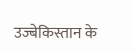उज्बेकिस्तान के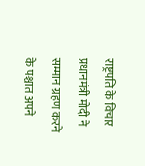राष्ट्रपति के विचार
प्रधानमंत्री मोदी ने सम्मान ग्रहण करने के पश्चात अपने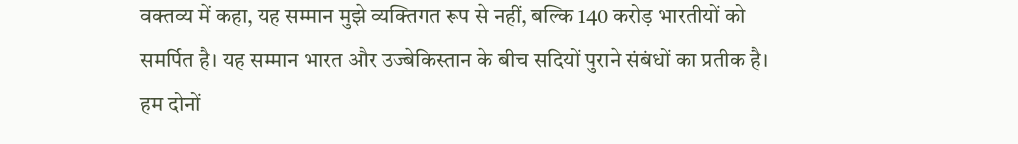वक्तव्य में कहा, यह सम्मान मुझे व्यक्तिगत रूप से नहीं, बल्कि 140 करोड़ भारतीयों को समर्पित है। यह सम्मान भारत और उज्बेकिस्तान के बीच सदियों पुराने संबंधों का प्रतीक है। हम दोनों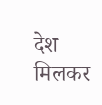देश मिलकर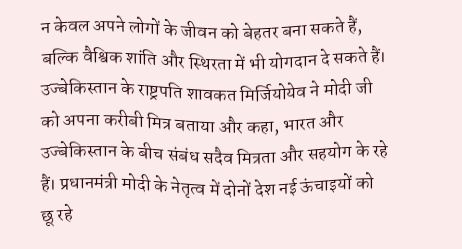न केवल अपने लोगों के जीवन को बेहतर बना सकते हैं, बल्कि वैश्विक शांति और स्थिरता में भी योगदान दे सकते हैं।
उज्बेकिस्तान के राष्ट्रपति शावकत मिर्जियोयेव ने मोदी जी को अपना करीबी मित्र बताया और कहा, भारत और उज्बेकिस्तान के बीच संबंध सदैव मित्रता और सहयोग के रहे हैं। प्रधानमंत्री मोदी के नेतृत्व में दोनों देश नई ऊंचाइयों को छू रहे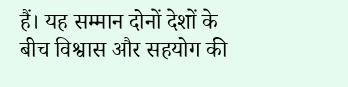हैं। यह सम्मान दोनों देशों के बीच विश्वास और सहयोग की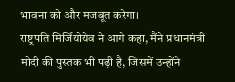भावना को और मजबूत करेगा।
राष्ट्रपति मिर्जियोयेव ने आगे कहा, मैंने प्रधानमंत्री मोदी की पुस्तक भी पढ़ी है, जिसमें उन्होंने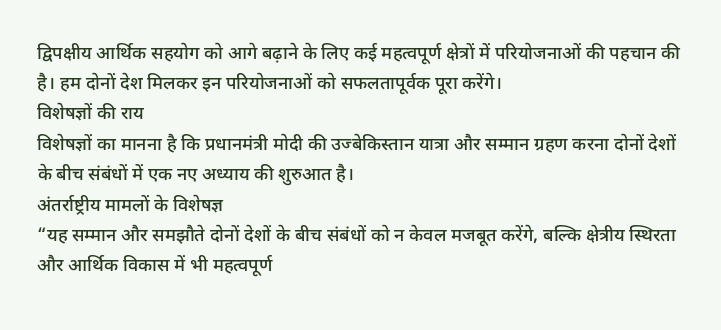द्विपक्षीय आर्थिक सहयोग को आगे बढ़ाने के लिए कई महत्वपूर्ण क्षेत्रों में परियोजनाओं की पहचान की है। हम दोनों देश मिलकर इन परियोजनाओं को सफलतापूर्वक पूरा करेंगे।
विशेषज्ञों की राय
विशेषज्ञों का मानना है कि प्रधानमंत्री मोदी की उज्बेकिस्तान यात्रा और सम्मान ग्रहण करना दोनों देशों के बीच संबंधों में एक नए अध्याय की शुरुआत है।
अंतर्राष्ट्रीय मामलों के विशेषज्ञ
“यह सम्मान और समझौते दोनों देशों के बीच संबंधों को न केवल मजबूत करेंगे, बल्कि क्षेत्रीय स्थिरता और आर्थिक विकास में भी महत्वपूर्ण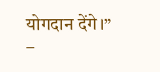योगदान देंगे।”
–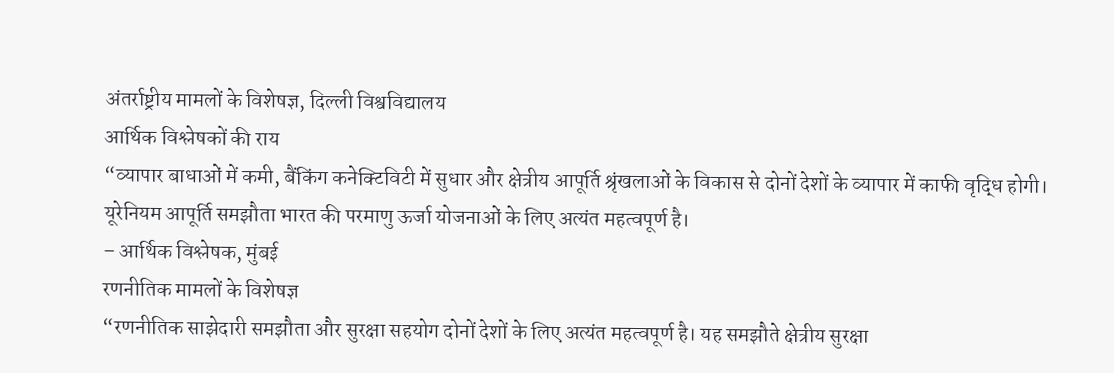अंतर्राष्ट्रीय मामलों के विशेषज्ञ, दिल्ली विश्वविद्यालय
आर्थिक विश्लेषकों की राय
“व्यापार बाधाओं में कमी, बैंकिंग कनेक्टिविटी में सुधार और क्षेत्रीय आपूर्ति श्रृंखलाओं के विकास से दोनों देशों के व्यापार में काफी वृद्धि होगी। यूरेनियम आपूर्ति समझौता भारत की परमाणु ऊर्जा योजनाओं के लिए अत्यंत महत्वपूर्ण है।
– आर्थिक विश्लेषक, मुंबई
रणनीतिक मामलों के विशेषज्ञ
“रणनीतिक साझेदारी समझौता और सुरक्षा सहयोग दोनों देशों के लिए अत्यंत महत्वपूर्ण है। यह समझौते क्षेत्रीय सुरक्षा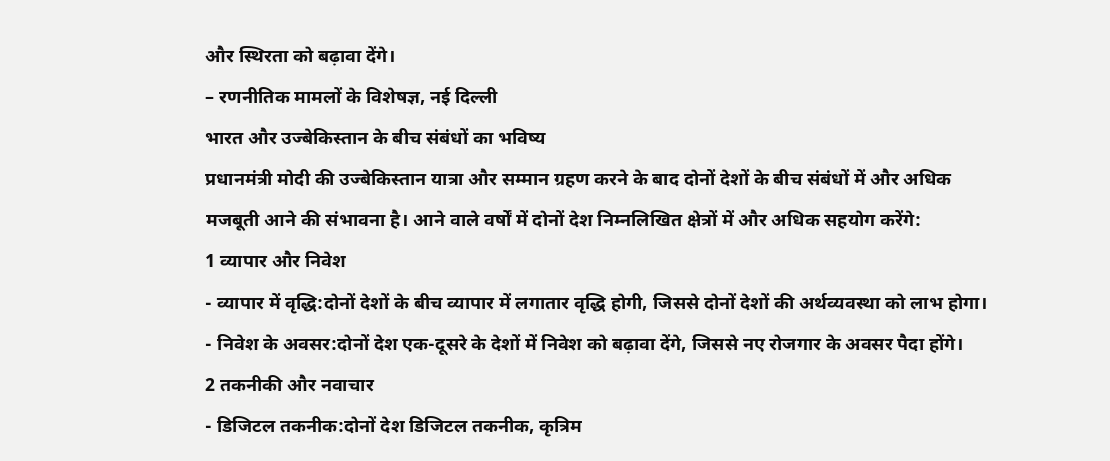और स्थिरता को बढ़ावा देंगे।
– रणनीतिक मामलों के विशेषज्ञ, नई दिल्ली
भारत और उज्बेकिस्तान के बीच संबंधों का भविष्य
प्रधानमंत्री मोदी की उज्बेकिस्तान यात्रा और सम्मान ग्रहण करने के बाद दोनों देशों के बीच संबंधों में और अधिक मजबूती आने की संभावना है। आने वाले वर्षों में दोनों देश निम्नलिखित क्षेत्रों में और अधिक सहयोग करेंगे:
1 व्यापार और निवेश
- व्यापार में वृद्धि:दोनों देशों के बीच व्यापार में लगातार वृद्धि होगी, जिससे दोनों देशों की अर्थव्यवस्था को लाभ होगा।
- निवेश के अवसर:दोनों देश एक-दूसरे के देशों में निवेश को बढ़ावा देंगे, जिससे नए रोजगार के अवसर पैदा होंगे।
2 तकनीकी और नवाचार
- डिजिटल तकनीक:दोनों देश डिजिटल तकनीक, कृत्रिम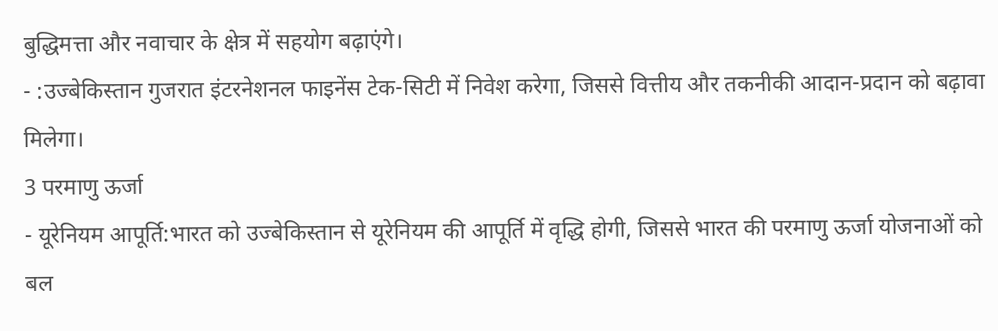बुद्धिमत्ता और नवाचार के क्षेत्र में सहयोग बढ़ाएंगे।
- :उज्बेकिस्तान गुजरात इंटरनेशनल फाइनेंस टेक-सिटी में निवेश करेगा, जिससे वित्तीय और तकनीकी आदान-प्रदान को बढ़ावा मिलेगा।
3 परमाणु ऊर्जा
- यूरेनियम आपूर्ति:भारत को उज्बेकिस्तान से यूरेनियम की आपूर्ति में वृद्धि होगी, जिससे भारत की परमाणु ऊर्जा योजनाओं को बल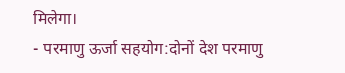मिलेगा।
- परमाणु ऊर्जा सहयोग:दोनों देश परमाणु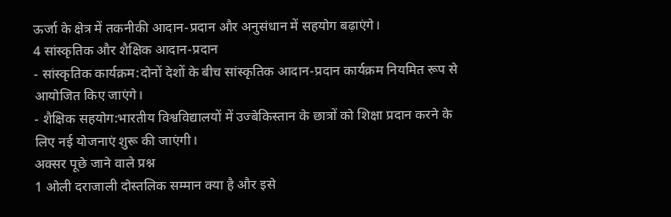ऊर्जा के क्षेत्र में तकनीकी आदान-प्रदान और अनुसंधान में सहयोग बढ़ाएंगे।
4 सांस्कृतिक और शैक्षिक आदान-प्रदान
- सांस्कृतिक कार्यक्रम:दोनों देशों के बीच सांस्कृतिक आदान-प्रदान कार्यक्रम नियमित रूप से आयोजित किए जाएंगे।
- शैक्षिक सहयोग:भारतीय विश्वविद्यालयों में उज्बेकिस्तान के छात्रों को शिक्षा प्रदान करने के लिए नई योजनाएं शुरू की जाएंगी।
अक्सर पूछे जाने वाले प्रश्न
1 ओली दराजाली दोस्तलिक सम्मान क्या है और इसे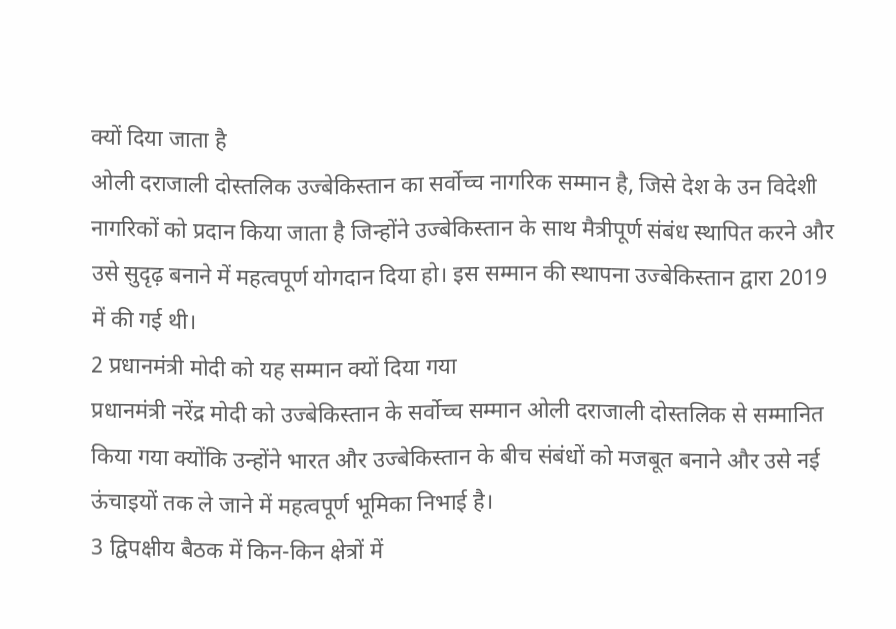क्यों दिया जाता है
ओली दराजाली दोस्तलिक उज्बेकिस्तान का सर्वोच्च नागरिक सम्मान है, जिसे देश के उन विदेशी नागरिकों को प्रदान किया जाता है जिन्होंने उज्बेकिस्तान के साथ मैत्रीपूर्ण संबंध स्थापित करने और उसे सुदृढ़ बनाने में महत्वपूर्ण योगदान दिया हो। इस सम्मान की स्थापना उज्बेकिस्तान द्वारा 2019 में की गई थी।
2 प्रधानमंत्री मोदी को यह सम्मान क्यों दिया गया
प्रधानमंत्री नरेंद्र मोदी को उज्बेकिस्तान के सर्वोच्च सम्मान ओली दराजाली दोस्तलिक से सम्मानित किया गया क्योंकि उन्होंने भारत और उज्बेकिस्तान के बीच संबंधों को मजबूत बनाने और उसे नई ऊंचाइयों तक ले जाने में महत्वपूर्ण भूमिका निभाई है।
3 द्विपक्षीय बैठक में किन-किन क्षेत्रों में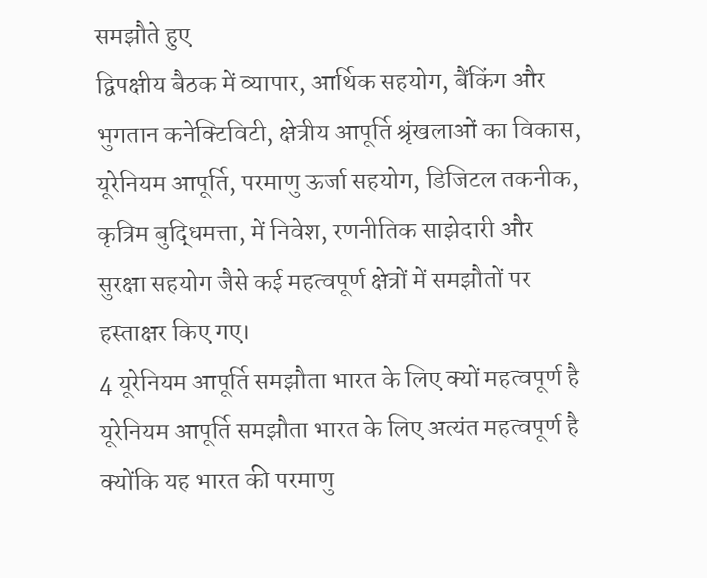समझौते हुए
द्विपक्षीय बैठक में व्यापार, आर्थिक सहयोग, बैंकिंग और भुगतान कनेक्टिविटी, क्षेत्रीय आपूर्ति श्रृंखलाओं का विकास, यूरेनियम आपूर्ति, परमाणु ऊर्जा सहयोग, डिजिटल तकनीक, कृत्रिम बुद्धिमत्ता, में निवेश, रणनीतिक साझेदारी और सुरक्षा सहयोग जैसे कई महत्वपूर्ण क्षेत्रों में समझौतों पर हस्ताक्षर किए गए।
4 यूरेनियम आपूर्ति समझौता भारत के लिए क्यों महत्वपूर्ण है
यूरेनियम आपूर्ति समझौता भारत के लिए अत्यंत महत्वपूर्ण है क्योंकि यह भारत की परमाणु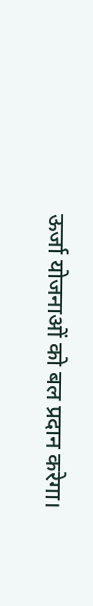ऊर्जा योजनाओं को बल प्रदान करेगा।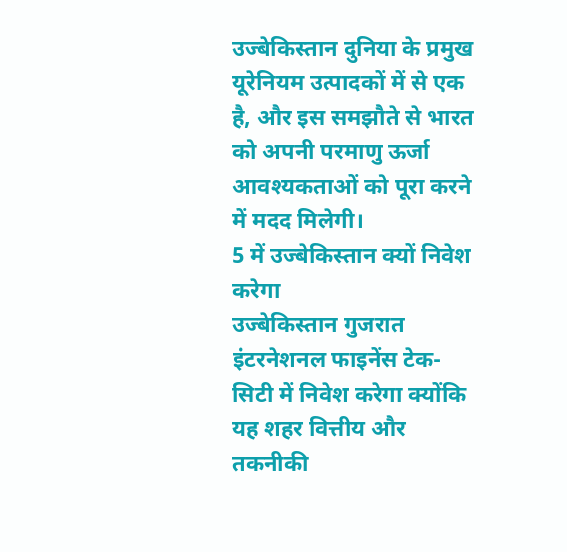उज्बेकिस्तान दुनिया के प्रमुख यूरेनियम उत्पादकों में से एक है, और इस समझौते से भारत को अपनी परमाणु ऊर्जा आवश्यकताओं को पूरा करने में मदद मिलेगी।
5 में उज्बेकिस्तान क्यों निवेश करेगा
उज्बेकिस्तान गुजरात इंटरनेशनल फाइनेंस टेक-सिटी में निवेश करेगा क्योंकि यह शहर वित्तीय और तकनीकी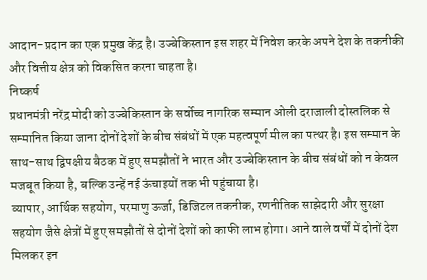आदान-प्रदान का एक प्रमुख केंद्र है। उज्बेकिस्तान इस शहर में निवेश करके अपने देश के तकनीकी और वित्तीय क्षेत्र को विकसित करना चाहता है।
निष्कर्ष
प्रधानमंत्री नरेंद्र मोदी को उज्बेकिस्तान के सर्वोच्च नागरिक सम्मान ओली दराजाली दोस्तलिक से सम्मानित किया जाना दोनों देशों के बीच संबंधों में एक महत्वपूर्ण मील का पत्थर है। इस सम्मान के साथ-साथ द्विपक्षीय बैठक में हुए समझौतों ने भारत और उज्बेकिस्तान के बीच संबंधों को न केवल मजबूत किया है, बल्कि उन्हें नई ऊंचाइयों तक भी पहुंचाया है।
व्यापार, आर्थिक सहयोग, परमाणु ऊर्जा, डिजिटल तकनीक, रणनीतिक साझेदारी और सुरक्षा सहयोग जैसे क्षेत्रों में हुए समझौतों से दोनों देशों को काफी लाभ होगा। आने वाले वर्षों में दोनों देश मिलकर इन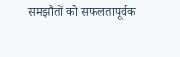समझौतों को सफलतापूर्वक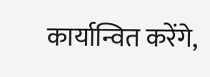कार्यान्वित करेंगे,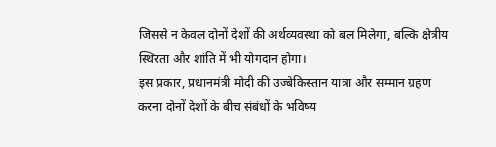जिससे न केवल दोनों देशों की अर्थव्यवस्था को बल मिलेगा, बल्कि क्षेत्रीय स्थिरता और शांति में भी योगदान होगा।
इस प्रकार, प्रधानमंत्री मोदी की उज्बेकिस्तान यात्रा और सम्मान ग्रहण करना दोनों देशों के बीच संबंधों के भविष्य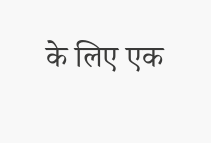के लिए एक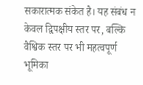सकारात्मक संकेत है। यह संबंध न केवल द्विपक्षीय स्तर पर, बल्कि वैश्विक स्तर पर भी महत्वपूर्ण भूमिका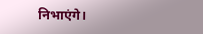निभाएंगे।